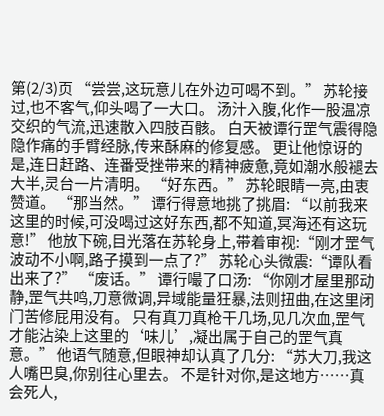第(2/3)页 “尝尝,这玩意儿在外边可喝不到。” 苏轮接过,也不客气,仰头喝了一大口。 汤汁入腹,化作一股温凉交织的气流,迅速散入四肢百骸。 白天被谭行罡气震得隐隐作痛的手臂经脉,传来酥麻的修复感。 更让他惊讶的是,连日赶路、连番受挫带来的精神疲惫,竟如潮水般褪去大半,灵台一片清明。 “好东西。” 苏轮眼睛一亮,由衷赞道。 “那当然。” 谭行得意地挑了挑眉: “以前我来这里的时候,可没喝过这好东西,都不知道,冥海还有这玩意!” 他放下碗,目光落在苏轮身上,带着审视:“刚才罡气波动不小啊,路子摸到一点了?” 苏轮心头微震:“谭队看出来了?” “废话。” 谭行嘬了口汤: “你刚才屋里那动静,罡气共鸣,刀意微调,异域能量狂暴,法则扭曲,在这里闭门苦修屁用没有。 只有真刀真枪干几场,见几次血,罡气才能沾染上这里的‘味儿’,凝出属于自己的罡气真意。” 他语气随意,但眼神却认真了几分: “苏大刀,我这人嘴巴臭,你别往心里去。 不是针对你,是这地方……真会死人,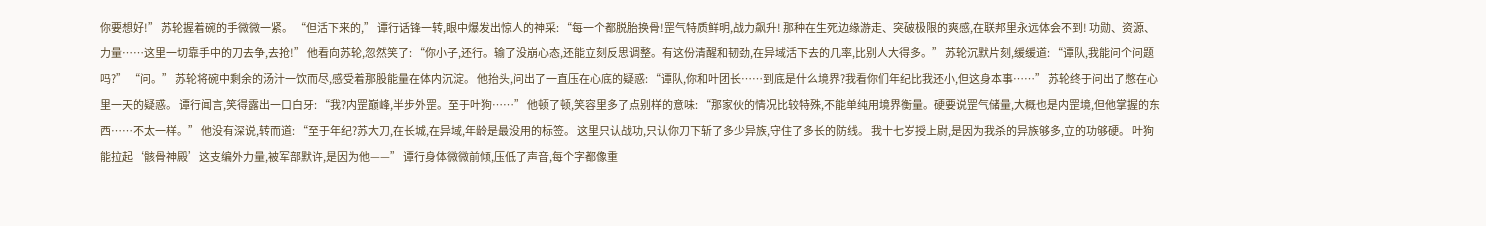你要想好!” 苏轮握着碗的手微微一紧。 “但活下来的,” 谭行话锋一转,眼中爆发出惊人的神采: “每一个都脱胎换骨!罡气特质鲜明,战力飙升! 那种在生死边缘游走、突破极限的爽感,在联邦里永远体会不到! 功勋、资源、力量……这里一切靠手中的刀去争,去抢!” 他看向苏轮,忽然笑了: “你小子,还行。输了没崩心态,还能立刻反思调整。有这份清醒和韧劲,在异域活下去的几率,比别人大得多。” 苏轮沉默片刻,缓缓道: “谭队,我能问个问题吗?” “问。” 苏轮将碗中剩余的汤汁一饮而尽,感受着那股能量在体内沉淀。 他抬头,问出了一直压在心底的疑惑: “谭队,你和叶团长……到底是什么境界?我看你们年纪比我还小,但这身本事……” 苏轮终于问出了憋在心里一天的疑惑。 谭行闻言,笑得露出一口白牙: “我?内罡巅峰,半步外罡。至于叶狗……” 他顿了顿,笑容里多了点别样的意味: “那家伙的情况比较特殊,不能单纯用境界衡量。硬要说罡气储量,大概也是内罡境,但他掌握的东西……不太一样。” 他没有深说,转而道: “至于年纪?苏大刀,在长城,在异域,年龄是最没用的标签。 这里只认战功,只认你刀下斩了多少异族,守住了多长的防线。 我十七岁授上尉,是因为我杀的异族够多,立的功够硬。 叶狗能拉起‘骸骨神殿’这支编外力量,被军部默许,是因为他——” 谭行身体微微前倾,压低了声音,每个字都像重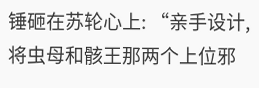锤砸在苏轮心上: “亲手设计,将虫母和骸王那两个上位邪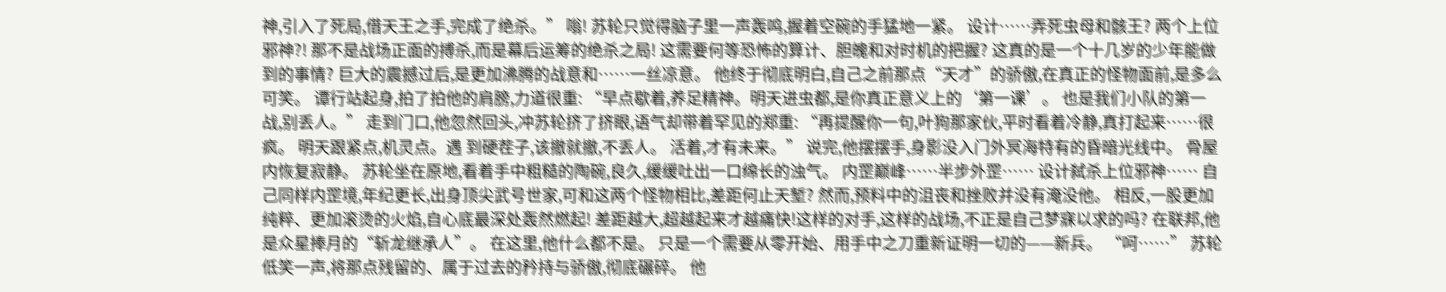神,引入了死局,借天王之手,完成了绝杀。” 嗡! 苏轮只觉得脑子里一声轰鸣,握着空碗的手猛地一紧。 设计……弄死虫母和骸王? 两个上位邪神?! 那不是战场正面的搏杀,而是幕后运筹的绝杀之局! 这需要何等恐怖的算计、胆魄和对时机的把握? 这真的是一个十几岁的少年能做到的事情? 巨大的震撼过后,是更加沸腾的战意和……一丝凉意。 他终于彻底明白,自己之前那点“天才”的骄傲,在真正的怪物面前,是多么可笑。 谭行站起身,拍了拍他的肩膀,力道很重: “早点歇着,养足精神。明天进虫都,是你真正意义上的‘第一课’。 也是我们小队的第一战,别丢人。” 走到门口,他忽然回头,冲苏轮挤了挤眼,语气却带着罕见的郑重: “再提醒你一句,叶狗那家伙,平时看着冷静,真打起来……很疯。 明天跟紧点,机灵点。遇 到硬茬子,该撤就撤,不丢人。 活着,才有未来。” 说完,他摆摆手,身影没入门外冥海特有的昏暗光线中。 骨屋内恢复寂静。 苏轮坐在原地,看着手中粗糙的陶碗,良久,缓缓吐出一口绵长的浊气。 内罡巅峰……半步外罡…… 设计弑杀上位邪神…… 自己同样内罡境,年纪更长,出身顶尖武号世家,可和这两个怪物相比,差距何止天堑? 然而,预料中的沮丧和挫败并没有淹没他。 相反,一股更加纯粹、更加滚烫的火焰,自心底最深处轰然燃起! 差距越大,超越起来才越痛快!这样的对手,这样的战场,不正是自己梦寐以求的吗? 在联邦,他是众星捧月的“斩龙继承人”。 在这里,他什么都不是。 只是一个需要从零开始、用手中之刀重新证明一切的——新兵。 “呵……” 苏轮低笑一声,将那点残留的、属于过去的矜持与骄傲,彻底碾碎。 他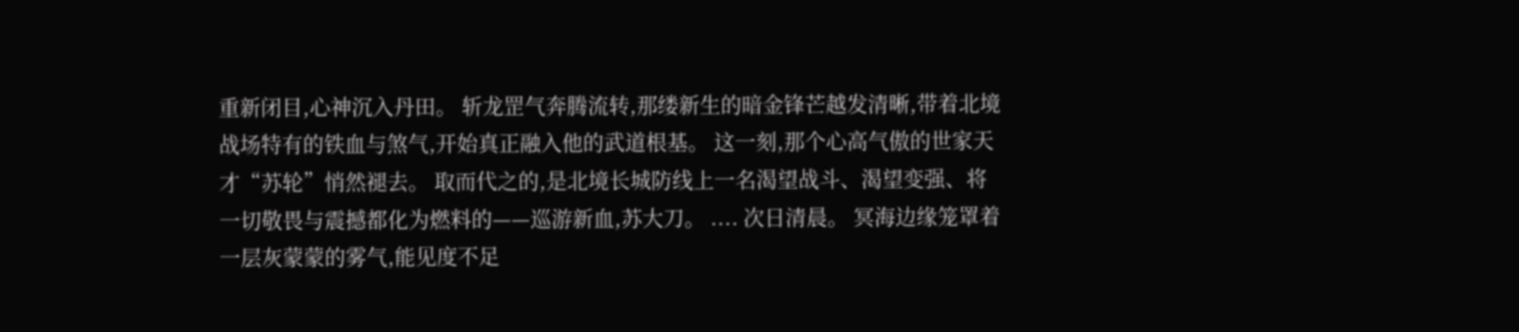重新闭目,心神沉入丹田。 斩龙罡气奔腾流转,那缕新生的暗金锋芒越发清晰,带着北境战场特有的铁血与煞气,开始真正融入他的武道根基。 这一刻,那个心高气傲的世家天才“苏轮”悄然褪去。 取而代之的,是北境长城防线上一名渴望战斗、渴望变强、将一切敬畏与震撼都化为燃料的——巡游新血,苏大刀。 .... 次日清晨。 冥海边缘笼罩着一层灰蒙蒙的雾气,能见度不足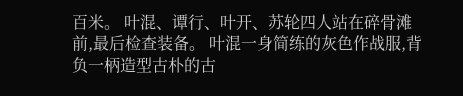百米。 叶混、谭行、叶开、苏轮四人站在碎骨滩前,最后检查装备。 叶混一身简练的灰色作战服,背负一柄造型古朴的古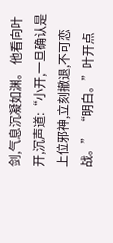剑,气息沉凝如渊。 他看向叶开,沉声道:“小开,一旦确认是上位邪神,立刻撤退,不可恋战。” “明白。”叶开点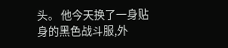头。 他今天换了一身贴身的黑色战斗服,外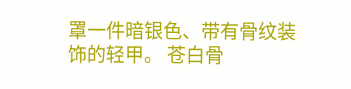罩一件暗银色、带有骨纹装饰的轻甲。 苍白骨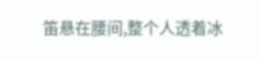笛悬在腰间,整个人透着冰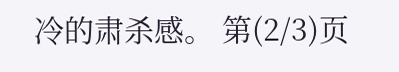冷的肃杀感。 第(2/3)页